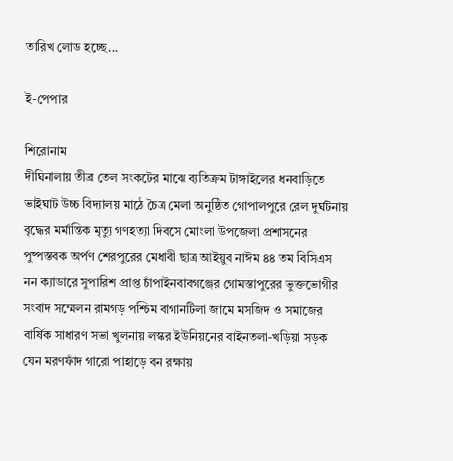তারিখ লোড হচ্ছে...

ই-পেপার

শিরোনাম
দীঘিনালায় তীব্র তেল সংকটের মাঝে ব্যতিক্রম টাঙ্গাইলের ধনবাড়িতে ভাইঘাট উচ্চ বিদ্যালয় মাঠে চৈত্র মেলা অনুষ্ঠিত গোপালপুরে রেল দুর্ঘটনায় বৃদ্ধের মর্মান্তিক মৃত্যু গণহত্যা দিবসে মোংলা উপজেলা প্রশাসনের পুষ্পস্তবক অর্পণ শেরপুরের মেধাবী ছাত্র আইয়ুব নাঈম ৪৪ তম বিসিএস নন ক্যাডারে সুপারিশ প্রাপ্ত চাঁপাইনবাবগঞ্জের গোমস্তাপুরের ভুক্তভোগীর সংবাদ সম্মেলন রামগড় পশ্চিম বাগানটিলা জামে মসজিদ ও সমাজের বার্ষিক সাধারণ সভা খুলনায় লস্কর ইউনিয়নের বাইনতলা-খড়িয়া সড়ক যেন মরণফাঁদ গারো পাহাড়ে বন রক্ষায়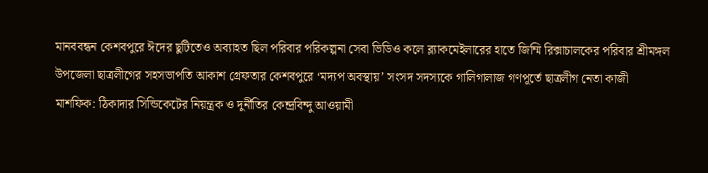মানববন্ধন কেশবপুরে ঈদের ছুটিতেও অব্যাহত ছিল পরিবার পরিকল্পনা সেবা ভিডিও কলে ব্ল্যাকমেইলারের হাতে জিম্মি রিক্সাচালকের পরিবার শ্রীমঙ্গল উপজেলা ছাত্রলীগের সহসভাপতি আকাশ গ্রেফতার কেশবপুরে ‘মদ্যপ অবস্থায়’ সংসদ সদস্যকে গালিগালাজ গণপূর্তে ছাত্রলীগ নেতা কাজী মাশফিক: ঠিকাদার সিন্ডিকেটের নিয়ন্ত্রক ও দুর্নীতির কেন্দ্রবিন্দু আওয়ামী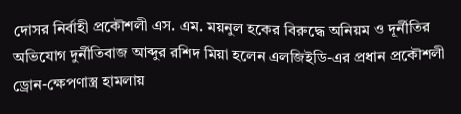দোসর নির্বাহী প্রকৌশলী এস. এম. ময়নুল হকের বিরুদ্ধে অনিয়ম ও দূর্নীতির অভিযোগ দুর্নীতিবাজ আব্দুর রশিদ মিয়া হলেন এলজিইডি-এর প্রধান প্রকৌশলী ড্রোন-ক্ষেপণাস্ত্র হামলায়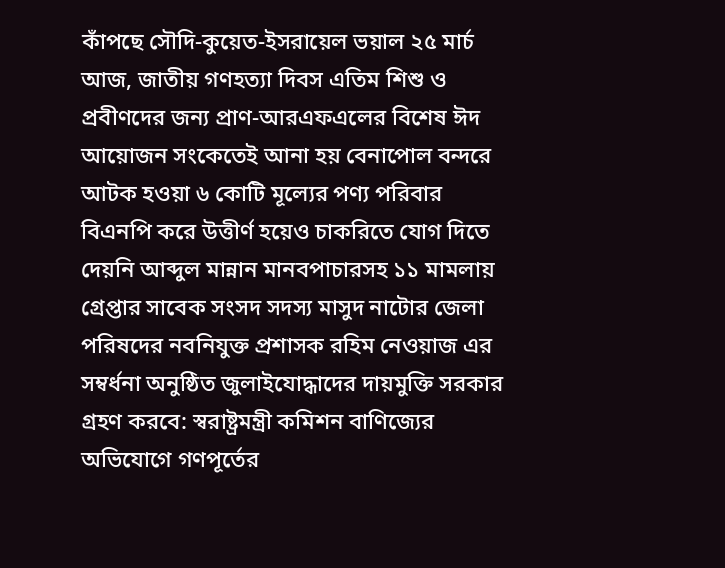কাঁপছে সৌদি-কুয়েত-ইসরায়েল ভয়াল ২৫ মার্চ আজ, জাতীয় গণহত্যা দিবস এতিম শিশু ও প্রবীণদের জন্য প্রাণ-আরএফএলের বিশেষ ঈদ আয়োজন সংকেতেই আনা হয় বেনাপোল বন্দরে আটক হওয়া ৬ কোটি মূল্যের পণ্য পরিবার বিএনপি করে উত্তীর্ণ হয়েও চাকরিতে যোগ দিতে দেয়নি আব্দুল মান্নান মানবপাচারসহ ১১ মামলায় গ্রেপ্তার সাবেক সংসদ সদস্য মাসুদ নাটোর জেলা পরিষদের নবনিযুক্ত প্রশাসক রহিম নেওয়াজ এর সম্বর্ধনা অনুষ্ঠিত জুলাইযোদ্ধাদের দায়মুক্তি সরকার গ্রহণ করবে: স্বরাষ্ট্রমন্ত্রী কমিশন বাণিজ্যের অভিযোগে গণপূর্তের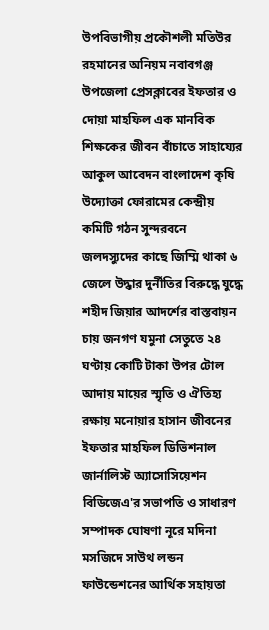উপবিভাগীয় প্রকৌশলী মতিউর রহমানের অনিয়ম নবাবগঞ্জ উপজেলা প্রেসক্লাবের ইফতার ও দোয়া মাহফিল এক মানবিক শিক্ষকের জীবন বাঁচাতে সাহায্যের আকুল আবেদন বাংলাদেশ কৃষি উদ্যোক্তা ফোরামের কেন্দ্রীয় কমিটি গঠন সুন্দরবনে জলদস্যুদের কাছে জিম্মি থাকা ৬ জেলে উদ্ধার দুর্নীতির বিরুদ্ধে যুদ্ধে শহীদ জিয়ার আদর্শের বাস্তবায়ন চায় জনগণ যমুনা সেতুতে ২৪ ঘণ্টায় কোটি টাকা উপর টোল আদায় মায়ের স্মৃতি ও ঐতিহ্য রক্ষায় মনোয়ার হাসান জীবনের ইফতার মাহফিল ডিভিশনাল জার্নালিস্ট অ্যাসোসিয়েশন বিডিজেএ'র সভাপতি ও সাধারণ সম্পাদক ঘোষণা নূরে মদিনা মসজিদে সাউথ লন্ডন ফাউন্ডেশনের আর্থিক সহায়তা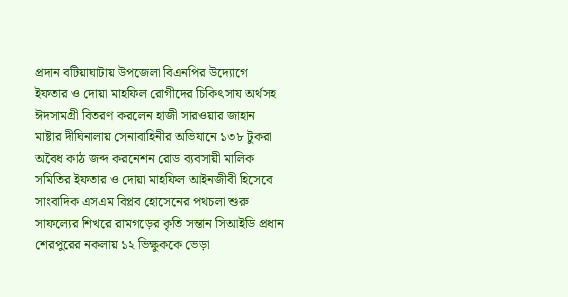প্রদান বটিয়াঘাটায় উপজেলা বিএনপির উদ্যোগে ইফতার ও দোয়া মাহফিল রোগীদের চিকিৎসায অর্থসহ ঈদসামগ্রী বিতরণ করলেন হাজী সারওয়ার জাহান মাষ্টার দীঘিনালায় সেনাবাহিনীর অভিযানে ১৩৮ টুকরা অবৈধ কাঠ জব্দ করনেশন রোড ব্যবসায়ী মালিক সমিতির ইফতার ও দোয়া মাহফিল আইনজীবী হিসেবে সাংবাদিক এসএম বিপ্লব হোসেনের পথচলা শুরু সাফল্যের শিখরে রামগড়ের কৃতি সন্তান সিআইডি প্রধান শেরপুরের নকলায় ১২ ভিক্ষুককে ভেড়া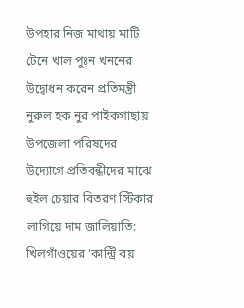উপহার নিজ মাথায় মাটি টেনে খাল পুঃন খননের উদ্বোধন করেন প্রতিমন্ত্রী নুরুল হক নুর পাইকগাছায় উপজেলা পরিষদের উদ্যোগে প্রতিবন্ধীদের মাঝে হুইল চেয়ার বিতরণ স্টিকার লাগিয়ে দাম জালিয়াতি: খিলগাঁওয়ের ‘কান্ট্রি বয়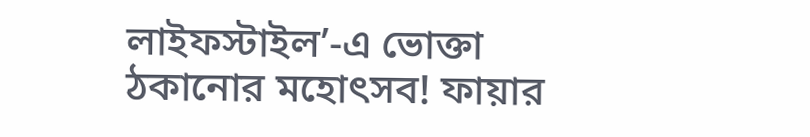লাইফস্টাইল’-এ ভোক্তা ঠকানোর মহোৎসব! ফায়ার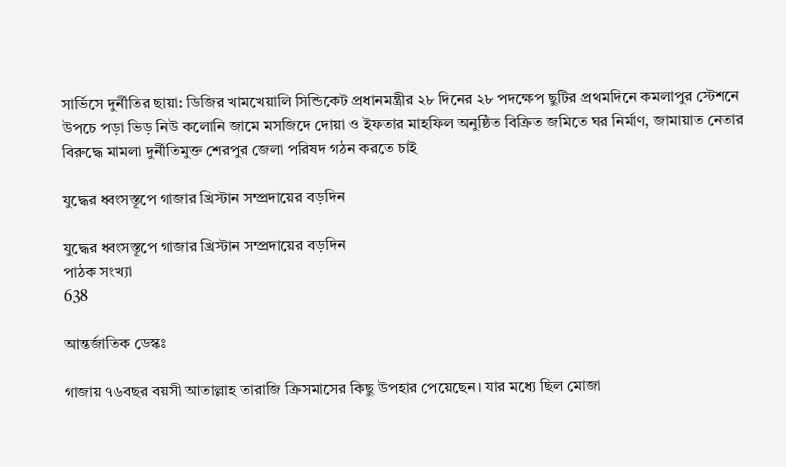সার্ভিসে দুর্নীতির ছায়া: ডিজির খামখেয়ালি সিন্ডিকেট প্রধানমন্ত্রীর ২৮ দিনের ২৮ পদক্ষেপ ছুটির প্রথমদিনে কমলাপুর স্টেশনে উপচে পড়া ভিড় নিউ কলোনি জামে মসজিদে দোয়া ও ইফতার মাহফিল অনুষ্ঠিত বিক্রিত জমিতে ঘর নির্মাণ, জামায়াত নেতার বিরুদ্ধে মামলা দুর্নীতিমুক্ত শেরপুর জেলা পরিষদ গঠন করতে চাই

যুদ্ধের ধ্বংসস্তূপে গাজার খ্রিস্টান সম্প্রদায়ের বড়দিন

যুদ্ধের ধ্বংসস্তূপে গাজার খ্রিস্টান সম্প্রদায়ের বড়দিন
পাঠক সংখ্যা
638

আন্তর্জাতিক ডেস্কঃ

গাজায় ৭৬বছর বয়সী আতাল্লাহ তারাজি ক্রিসমাসের কিছু উপহার পেয়েছেন। যার মধ্যে ছিল মোজা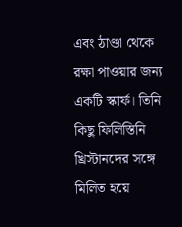এবং ঠাণ্ডা থেকে রক্ষা পাওয়ার জন্য একটি স্কার্ফ। তিনি কিছু ফিলিস্তিনি খ্রিস্টানদের সঙ্গে মিলিত হয়ে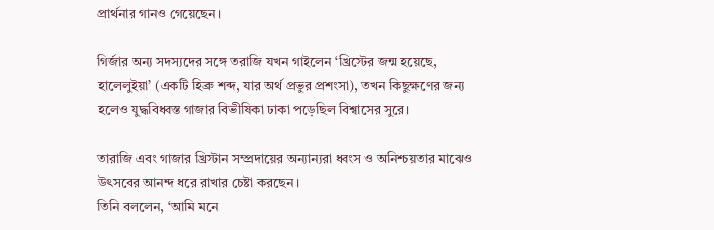প্রার্থনার গানও গেয়েছেন।

গির্জার অন্য সদস্যদের সঙ্গে তরাজি যখন গাইলেন ‌‍‍‘খ্রিস্টের জন্ম হয়েছে, হালেলুইয়া’ (একটি হিব্রু শব্দ, যার অর্থ প্রভুর প্রশংসা), তখন কিছুক্ষণের জন্য হলেও যুদ্ধবিধ্বস্ত গাজার বিভীষিকা ঢাকা পড়েছিল বিশ্বাসের সুরে।

তারাজি এবং গাজার খ্রিস্টান সম্প্রদায়ের অন্যান্যরা ধ্বংস ও অনিশ্চয়তার মাঝেও উৎসবের আনন্দ ধরে রাখার চেষ্টা করছেন।
তিনি বললেন, ‘আমি মনে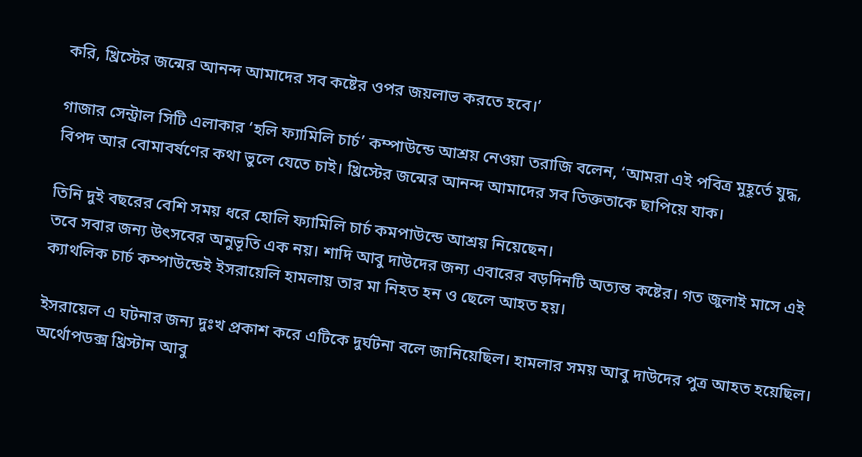করি, খ্রিস্টের জন্মের আনন্দ আমাদের সব কষ্টের ওপর জয়লাভ করতে হবে।’

গাজার সেন্ট্রাল সিটি এলাকার ‘হলি ফ্যামিলি চার্চ’ কম্পাউন্ডে আশ্রয় নেওয়া তরাজি বলেন, ‘আমরা এই পবিত্র মুহূর্তে যুদ্ধ, বিপদ আর বোমাবর্ষণের কথা ভুলে যেতে চাই। খ্রিস্টের জন্মের আনন্দ আমাদের সব তিক্ততাকে ছাপিয়ে যাক।

তিনি দুই বছরের বেশি সময় ধরে হোলি ফ্যামিলি চার্চ কমপাউন্ডে আশ্রয় নিয়েছেন।
তবে সবার জন্য উৎসবের অনুভূতি এক নয়। শাদি আবু দাউদের জন্য এবারের বড়দিনটি অত্যন্ত কষ্টের। গত জুলাই মাসে এই ক্যাথলিক চার্চ কম্পাউন্ডেই ইসরায়েলি হামলায় তার মা নিহত হন ও ছেলে আহত হয়।

ইসরায়েল এ ঘটনার জন্য দুঃখ প্রকাশ করে এটিকে দুর্ঘটনা বলে জানিয়েছিল। হামলার সময় আবু দাউদের পুত্র আহত হয়েছিল।
অর্থোপডক্স খ্রিস্টান আবু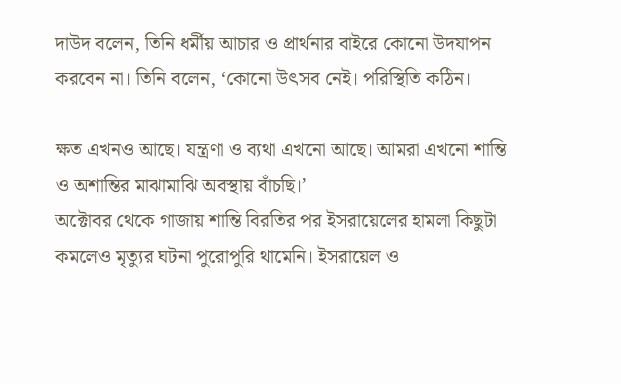দাউদ বলেন, তিনি ধর্মীয় আচার ও প্রার্থনার বাইরে কোনো উদযাপন করবেন না। তিনি বলেন, ‘কোনো উৎসব নেই। পরিস্থিতি কঠিন।

ক্ষত এখনও আছে। যন্ত্রণা ও ব্যথা এখনো আছে। আমরা এখনো শান্তি ও অশান্তির মাঝামাঝি অবস্থায় বাঁচছি।’
অক্টোবর থেকে গাজায় শান্তি বিরতির পর ইসরায়েলের হামলা কিছুটা কমলেও মৃত্যুর ঘটনা পুরোপুরি থামেনি। ইসরায়েল ও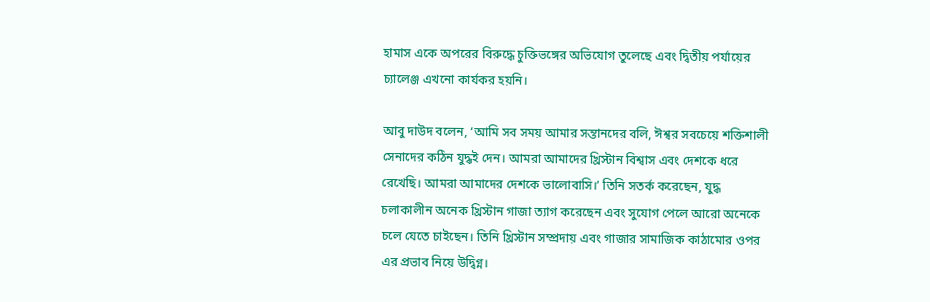হামাস একে অপরের বিরুদ্ধে চুক্তিভঙ্গের অভিযোগ তুলেছে এবং দ্বিতীয় পর্যায়ের চ্যালেঞ্জ এখনো কার্যকর হয়নি।

আবু দাউদ বলেন, ‘আমি সব সময় আমার সন্তানদের বলি, ঈশ্বর সবচেয়ে শক্তিশালী সেনাদের কঠিন যুদ্ধই দেন। আমরা আমাদের খ্রিস্টান বিশ্বাস এবং দেশকে ধরে রেখেছি। আমরা আমাদের দেশকে ভালোবাসি।’ তিনি সতর্ক করেছেন, যুদ্ধ চলাকালীন অনেক খ্রিস্টান গাজা ত্যাগ করেছেন এবং সুযোগ পেলে আরো অনেকে চলে যেতে চাইছেন। তিনি খ্রিস্টান সম্প্রদায় এবং গাজার সামাজিক কাঠামোর ওপর এর প্রভাব নিয়ে উদ্বিগ্ন।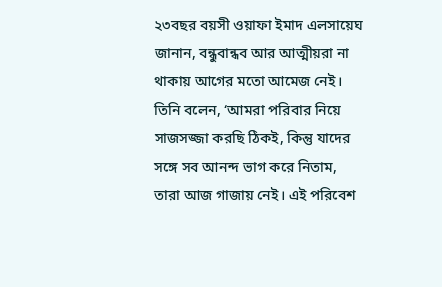২৩বছর বয়সী ওয়াফা ইমাদ এলসায়েঘ জানান, বন্ধুবান্ধব আর আত্মীয়রা না থাকায় আগের মতো আমেজ নেই। তিনি বলেন, ‘আমরা পরিবার নিয়ে সাজসজ্জা করছি ঠিকই, কিন্তু যাদের সঙ্গে সব আনন্দ ভাগ করে নিতাম, তারা আজ গাজায় নেই। এই পরিবেশ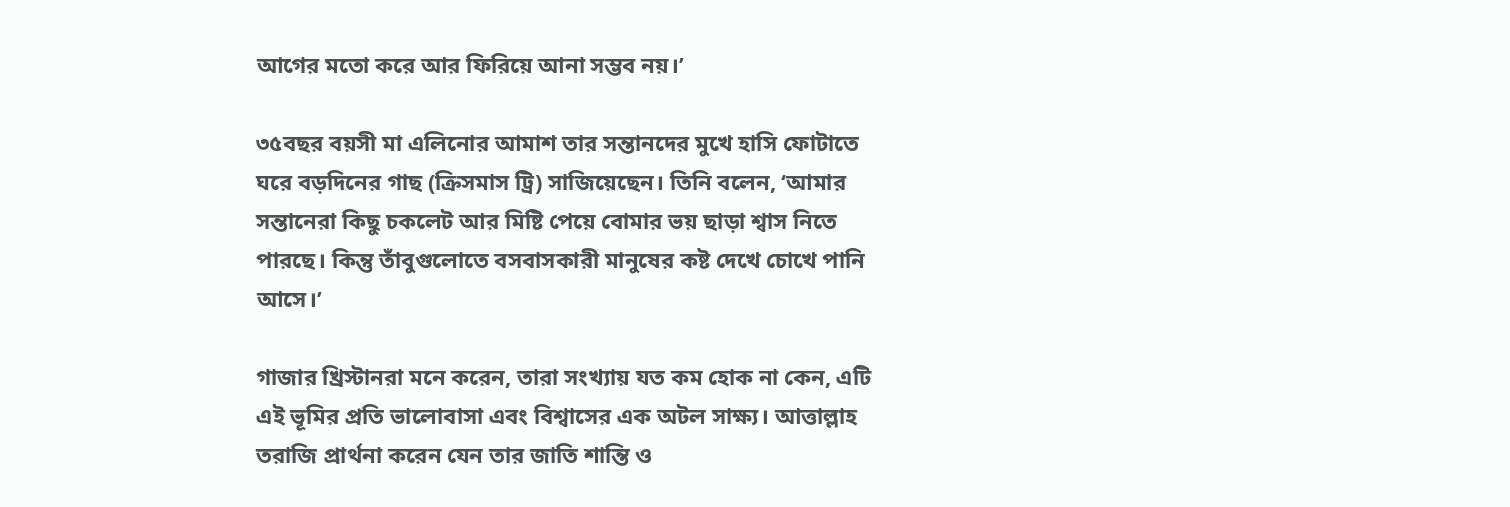আগের মতো করে আর ফিরিয়ে আনা সম্ভব নয়।’

৩৫বছর বয়সী মা এলিনোর আমাশ তার সন্তানদের মুখে হাসি ফোটাতে ঘরে বড়দিনের গাছ (ক্রিসমাস ট্রি) সাজিয়েছেন। তিনি বলেন, ‘আমার সন্তানেরা কিছু চকলেট আর মিষ্টি পেয়ে বোমার ভয় ছাড়া শ্বাস নিতে পারছে। কিন্তু তাঁবুগুলোতে বসবাসকারী মানুষের কষ্ট দেখে চোখে পানি আসে।’

গাজার খ্রিস্টানরা মনে করেন, তারা সংখ্যায় যত কম হোক না কেন, এটি এই ভূমির প্রতি ভালোবাসা এবং বিশ্বাসের এক অটল সাক্ষ্য। আত্তাল্লাহ তরাজি প্রার্থনা করেন যেন তার জাতি শান্তি ও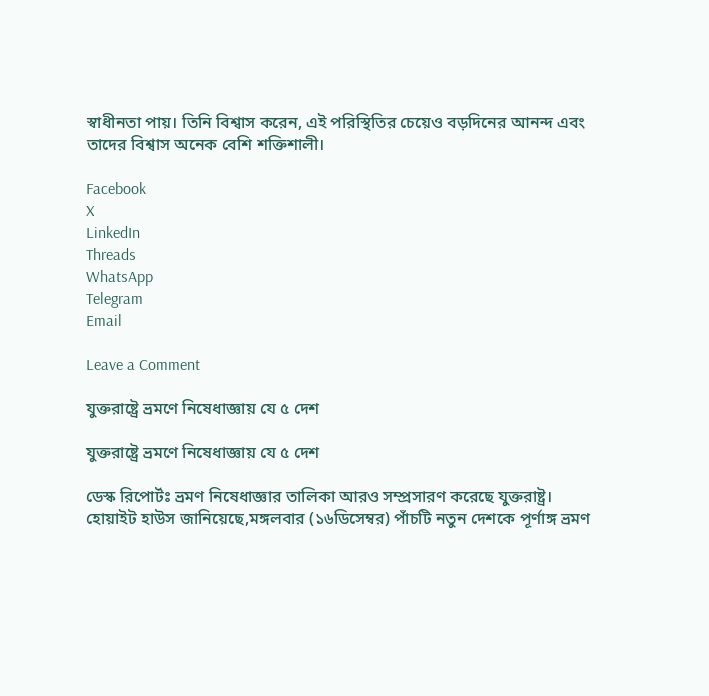স্বাধীনতা পায়। তিনি বিশ্বাস করেন, এই পরিস্থিতির চেয়েও বড়দিনের আনন্দ এবং তাদের বিশ্বাস অনেক বেশি শক্তিশালী।

Facebook
X
LinkedIn
Threads
WhatsApp
Telegram
Email

Leave a Comment

যুক্তরাষ্ট্রে ভ্রমণে নিষেধাজ্ঞায় যে ৫ দেশ

যুক্তরাষ্ট্রে ভ্রমণে নিষেধাজ্ঞায় যে ৫ দেশ

ডেস্ক রিপোর্টঃ ভ্রমণ নিষেধাজ্ঞার তালিকা আরও সম্প্রসারণ করেছে যুক্তরাষ্ট্র। হোয়াইট হাউস জানিয়েছে,মঙ্গলবার (১৬ডিসেম্বর) পাঁচটি নতুন দেশকে পূর্ণাঙ্গ ভ্রমণ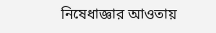নিষেধাজ্ঞার আওতায়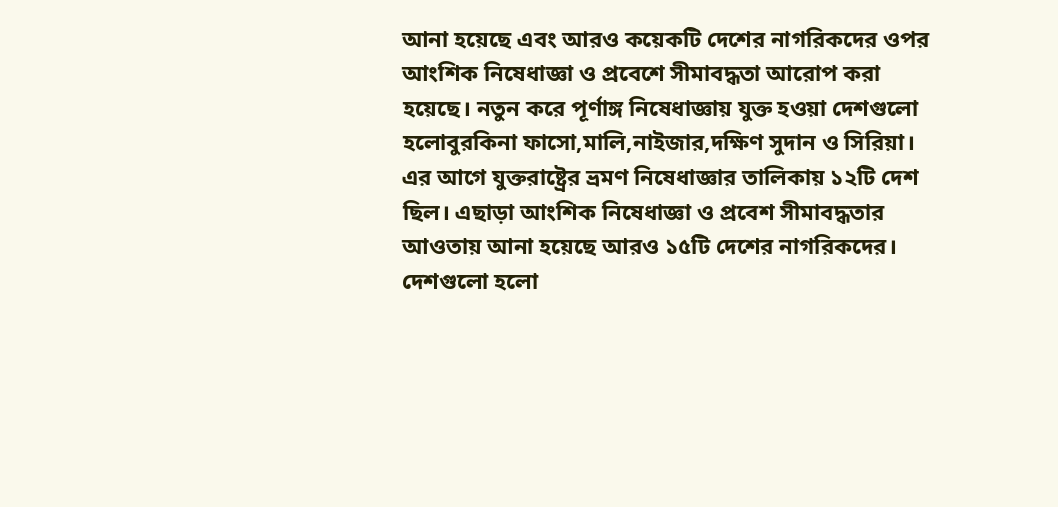আনা হয়েছে এবং আরও কয়েকটি দেশের নাগরিকদের ওপর আংশিক নিষেধাজ্ঞা ও প্রবেশে সীমাবদ্ধতা আরোপ করা হয়েছে। নতুন করে পূর্ণাঙ্গ নিষেধাজ্ঞায় যুক্ত হওয়া দেশগুলো হলোবুরকিনা ফাসো,মালি,নাইজার,দক্ষিণ সুদান ও সিরিয়া। এর আগে যুক্তরাষ্ট্রের ভ্রমণ নিষেধাজ্ঞার তালিকায় ১২টি দেশ ছিল। এছাড়া আংশিক নিষেধাজ্ঞা ও প্রবেশ সীমাবদ্ধতার আওতায় আনা হয়েছে আরও ১৫টি দেশের নাগরিকদের। দেশগুলো হলো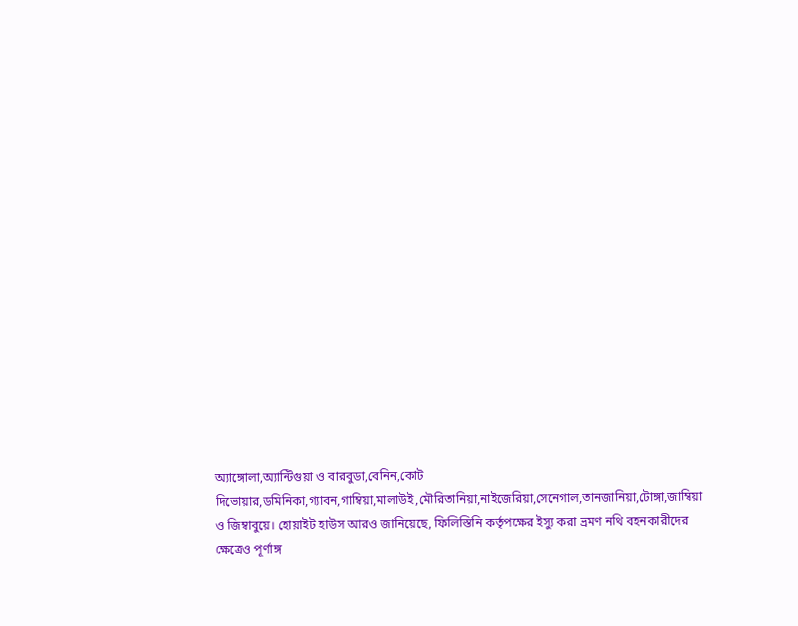অ্যাঙ্গোলা,অ্যান্টিগুয়া ও বারবুডা,বেনিন,কোট দিভোয়ার,ডমিনিকা,গ্যাবন,গাম্বিয়া,মালাউই,মৌরিতানিয়া,নাইজেরিয়া,সেনেগাল,তানজানিয়া,টোঙ্গা,জাম্বিয়া ও জিম্বাবুয়ে। হোয়াইট হাউস আরও জানিয়েছে, ফিলিস্তিনি কর্তৃপক্ষের ইস্যু করা ভ্রমণ নথি বহনকারীদের ক্ষেত্রেও পূর্ণাঙ্গ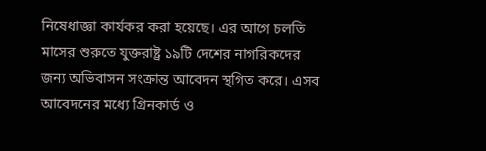নিষেধাজ্ঞা কার্যকর করা হয়েছে। এর আগে চলতি মাসের শুরুতে যুক্তরাষ্ট্র ১৯টি দেশের নাগরিকদের জন্য অভিবাসন সংক্রান্ত আবেদন স্থগিত করে। এসব আবেদনের মধ্যে গ্রিনকার্ড ও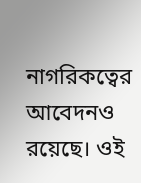নাগরিকত্বের আবেদনও রয়েছে। ওই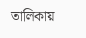তালিকায়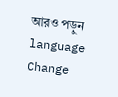আরও পড়ুন
language Change